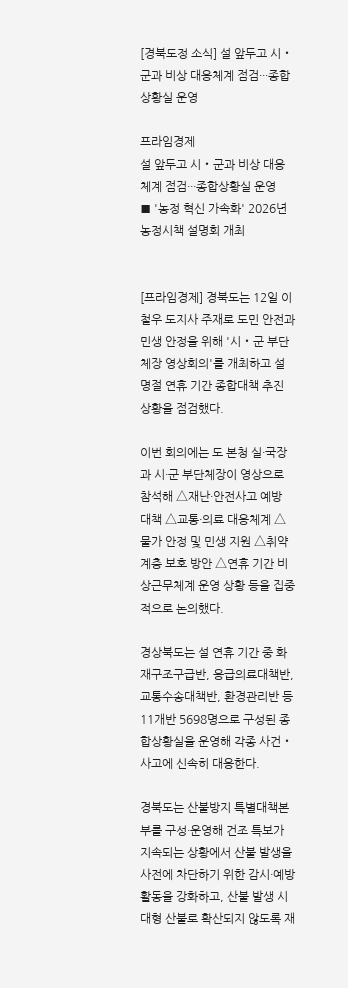[경북도정 소식] 설 앞두고 시・군과 비상 대응체계 점검···종합상황실 운영

프라임경제
설 앞두고 시・군과 비상 대응체계 점검···종합상황실 운영
■ '농정 혁신 가속화' 2026년 농정시책 설명회 개최


[프라임경제] 경북도는 12일 이철우 도지사 주재로 도민 안전과 민생 안정을 위해 '시・군 부단체장 영상회의'를 개최하고 설 명절 연휴 기간 종합대책 추진 상황을 점검했다.

이번 회의에는 도 본청 실·국장과 시·군 부단체장이 영상으로 참석해 △재난·안전사고 예방 대책 △교통·의료 대응체계 △물가 안정 및 민생 지원 △취약계층 보호 방안 △연휴 기간 비상근무체계 운영 상황 등을 집중적으로 논의했다.

경상북도는 설 연휴 기간 중 화재구조구급반, 응급의료대책반, 교통수송대책반, 환경관리반 등 11개반 5698명으로 구성된 종합상황실을 운영해 각종 사건・사고에 신속히 대응한다.

경북도는 산불방지 특별대책본부를 구성·운영해 건조 특보가 지속되는 상황에서 산불 발생을 사전에 차단하기 위한 감시·예방 활동을 강화하고, 산불 발생 시 대형 산불로 확산되지 않도록 재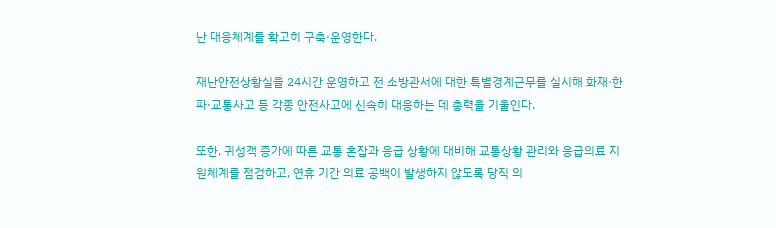난 대응체계를 확고히 구축·운영한다.

재난안전상황실을 24시간 운영하고 전 소방관서에 대한 특별경계근무를 실시해 화재·한파·교통사고 등 각종 안전사고에 신속히 대응하는 데 총력을 기울인다.

또한, 귀성객 증가에 따른 교통 혼잡과 응급 상황에 대비해 교통상황 관리와 응급의료 지원체계를 점검하고, 연휴 기간 의료 공백이 발생하지 않도록 당직 의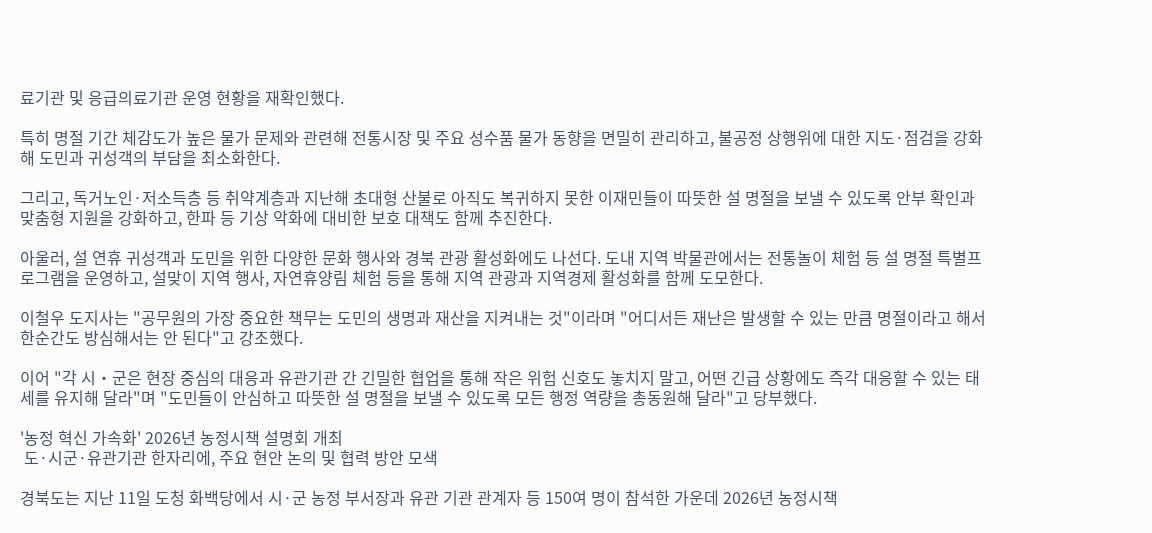료기관 및 응급의료기관 운영 현황을 재확인했다.

특히 명절 기간 체감도가 높은 물가 문제와 관련해 전통시장 및 주요 성수품 물가 동향을 면밀히 관리하고, 불공정 상행위에 대한 지도·점검을 강화해 도민과 귀성객의 부담을 최소화한다.

그리고, 독거노인·저소득층 등 취약계층과 지난해 초대형 산불로 아직도 복귀하지 못한 이재민들이 따뜻한 설 명절을 보낼 수 있도록 안부 확인과 맞춤형 지원을 강화하고, 한파 등 기상 악화에 대비한 보호 대책도 함께 추진한다.

아울러, 설 연휴 귀성객과 도민을 위한 다양한 문화 행사와 경북 관광 활성화에도 나선다. 도내 지역 박물관에서는 전통놀이 체험 등 설 명절 특별프로그램을 운영하고, 설맞이 지역 행사, 자연휴양림 체험 등을 통해 지역 관광과 지역경제 활성화를 함께 도모한다.

이철우 도지사는 "공무원의 가장 중요한 책무는 도민의 생명과 재산을 지켜내는 것"이라며 "어디서든 재난은 발생할 수 있는 만큼 명절이라고 해서 한순간도 방심해서는 안 된다"고 강조했다.

이어 "각 시・군은 현장 중심의 대응과 유관기관 간 긴밀한 협업을 통해 작은 위험 신호도 놓치지 말고, 어떤 긴급 상황에도 즉각 대응할 수 있는 태세를 유지해 달라"며 "도민들이 안심하고 따뜻한 설 명절을 보낼 수 있도록 모든 행정 역량을 총동원해 달라"고 당부했다.

'농정 혁신 가속화' 2026년 농정시책 설명회 개최
 도·시군·유관기관 한자리에, 주요 현안 논의 및 협력 방안 모색

경북도는 지난 11일 도청 화백당에서 시·군 농정 부서장과 유관 기관 관계자 등 150여 명이 참석한 가운데 2026년 농정시책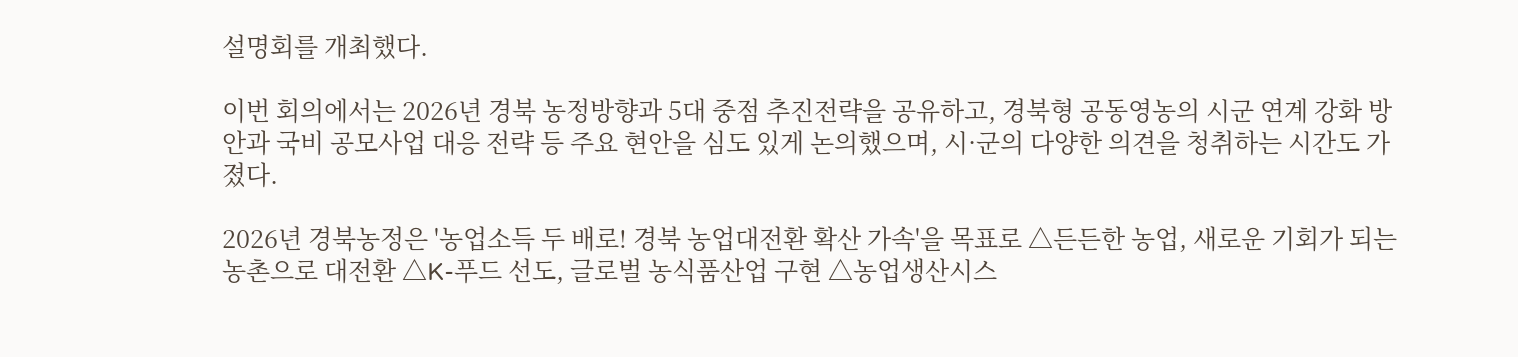설명회를 개최했다.

이번 회의에서는 2026년 경북 농정방향과 5대 중점 추진전략을 공유하고, 경북형 공동영농의 시군 연계 강화 방안과 국비 공모사업 대응 전략 등 주요 현안을 심도 있게 논의했으며, 시·군의 다양한 의견을 청취하는 시간도 가졌다.

2026년 경북농정은 '농업소득 두 배로! 경북 농업대전환 확산 가속'을 목표로 △든든한 농업, 새로운 기회가 되는 농촌으로 대전환 △K-푸드 선도, 글로벌 농식품산업 구현 △농업생산시스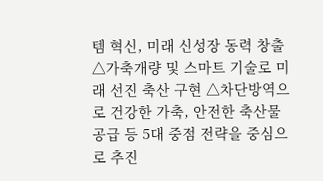템 혁신, 미래 신성장 동력 창출 △가축개량 및 스마트 기술로 미래 선진 축산 구현 △차단방역으로 건강한 가축, 안전한 축산물 공급 등 5대 중점 전략을 중심으로 추진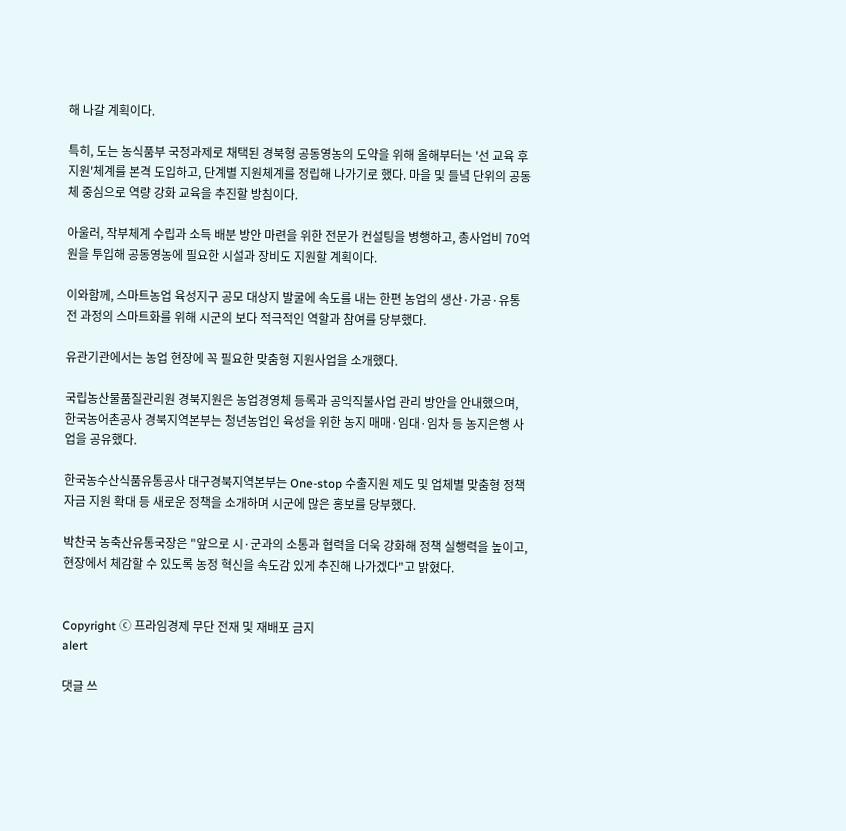해 나갈 계획이다.

특히, 도는 농식품부 국정과제로 채택된 경북형 공동영농의 도약을 위해 올해부터는 '선 교육 후 지원'체계를 본격 도입하고, 단계별 지원체계를 정립해 나가기로 했다. 마을 및 들녘 단위의 공동체 중심으로 역량 강화 교육을 추진할 방침이다.

아울러, 작부체계 수립과 소득 배분 방안 마련을 위한 전문가 컨설팅을 병행하고, 총사업비 70억원을 투입해 공동영농에 필요한 시설과 장비도 지원할 계획이다.

이와함께, 스마트농업 육성지구 공모 대상지 발굴에 속도를 내는 한편 농업의 생산·가공·유통 전 과정의 스마트화를 위해 시군의 보다 적극적인 역할과 참여를 당부했다.

유관기관에서는 농업 현장에 꼭 필요한 맞춤형 지원사업을 소개했다.

국립농산물품질관리원 경북지원은 농업경영체 등록과 공익직불사업 관리 방안을 안내했으며, 한국농어촌공사 경북지역본부는 청년농업인 육성을 위한 농지 매매·임대·임차 등 농지은행 사업을 공유했다.

한국농수산식품유통공사 대구경북지역본부는 One-stop 수출지원 제도 및 업체별 맞춤형 정책자금 지원 확대 등 새로운 정책을 소개하며 시군에 많은 홍보를 당부했다.

박찬국 농축산유통국장은 "앞으로 시·군과의 소통과 협력을 더욱 강화해 정책 실행력을 높이고, 현장에서 체감할 수 있도록 농정 혁신을 속도감 있게 추진해 나가겠다"고 밝혔다.


Copyright ⓒ 프라임경제 무단 전재 및 재배포 금지
alert

댓글 쓰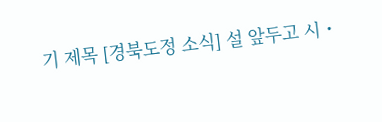기 제목 [경북도정 소식] 설 앞두고 시・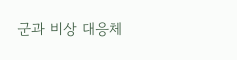군과 비상 대응체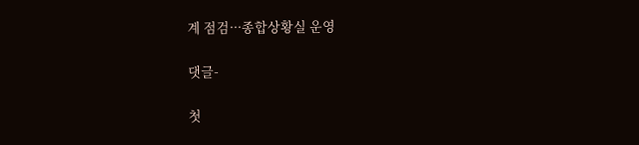계 점검···종합상황실 운영

댓글-

첫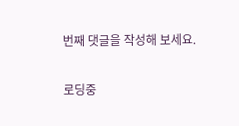번째 댓글을 작성해 보세요.

로딩중